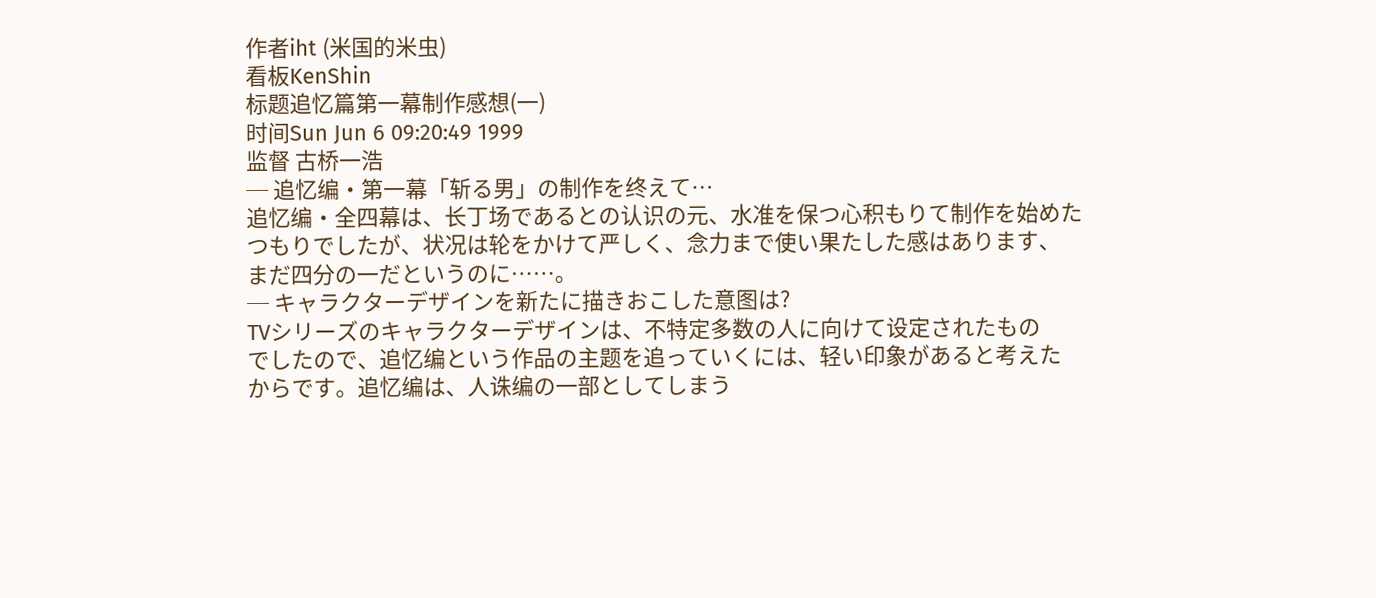作者iht (米国的米虫)
看板KenShin
标题追忆篇第一幕制作感想(一)
时间Sun Jun 6 09:20:49 1999
监督 古桥一浩
─ 追忆编‧第一幕「斩る男」の制作を终えて…
追忆编‧全四幕は、长丁场であるとの认识の元、水准を保つ心积もりて制作を始めた
つもりでしたが、状况は轮をかけて严しく、念力まで使い果たした感はあります、
まだ四分の一だというのに……。
─ キャラクターデザインを新たに描きおこした意图は?
TVシリーズのキャラクターデザインは、不特定多数の人に向けて设定されたもの
でしたので、追忆编という作品の主题を追っていくには、轻い印象があると考えた
からです。追忆编は、人诛编の一部としてしまう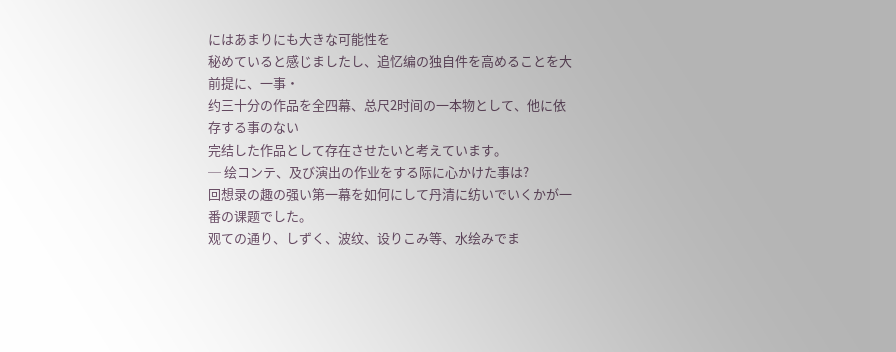にはあまりにも大きな可能性を
秘めていると感じましたし、追忆编の独自件を高めることを大前提に、一事‧
约三十分の作品を全四幕、总尺2时间の一本物として、他に依存する事のない
完结した作品として存在させたいと考えています。
─ 绘コンテ、及び演出の作业をする际に心かけた事は?
回想录の趣の强い第一幕を如何にして丹清に纺いでいくかが一番の课题でした。
观ての通り、しずく、波纹、设りこみ等、水绘みでま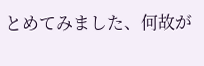とめてみました、何故が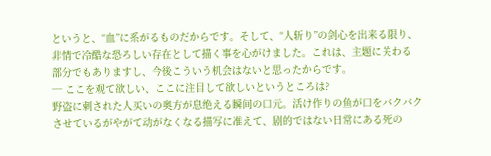というと、“血”に系がるものだからです。そして、“人斩り”の剑心を出来る限り、
非情で冷酷な恐ろしい存在として描く事を心がけました。これは、主题に关わる
部分でもありますし、今後こういう机会はないと思ったからです。
─ ここを观て欲しい、ここに注目して欲しいというところは?
野盗に刺された人买いの奥方が息绝える瞬间の口元。活け作りの鱼が口をバクバク
させているがやがて动がなくなる描写に准えて、剧的ではない日常にある死の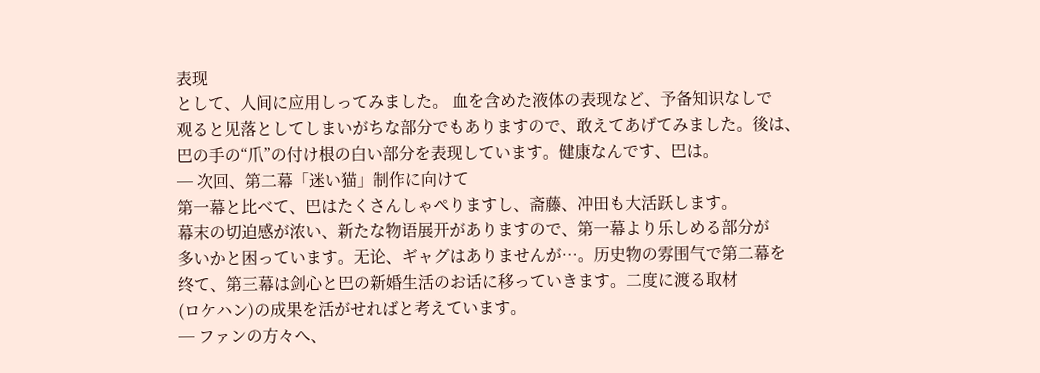表现
として、人间に应用しってみました。 血を含めた液体の表现など、予备知识なしで
观ると见落としてしまいがちな部分でもありますので、敢えてあげてみました。後は、
巴の手の“爪”の付け根の白い部分を表现しています。健康なんです、巴は。
─ 次回、第二幕「迷い猫」制作に向けて
第一幕と比べて、巴はたくさんしゃぺりますし、斋藤、冲田も大活跃します。
幕末の切迫感が浓い、新たな物语展开がありますので、第一幕より乐しめる部分が
多いかと困っています。无论、ギャグはありませんが…。历史物の雰围气で第二幕を
终て、第三幕は剑心と巴の新婚生活のお话に移っていきます。二度に渡る取材
(ロケハン)の成果を活がせればと考えています。
─ ファンの方々へ、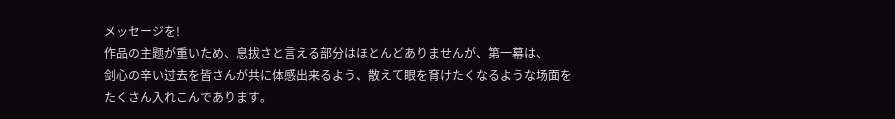メッセージを!
作品の主题が重いため、息拔さと言える部分はほとんどありませんが、第一幕は、
剑心の辛い过去を皆さんが共に体感出来るよう、散えて眼を育けたくなるような场面を
たくさん入れこんであります。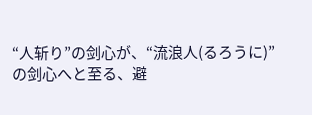“人斩り”の剑心が、“流浪人(るろうに)”の剑心へと至る、避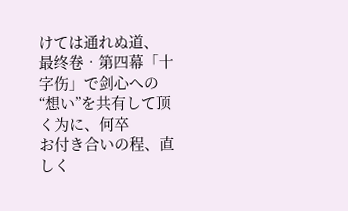けては通れぬ道、
最终卷‧第四幕「十字伤」で剑心への“想い”を共有して顶く为に、何卒
お付き合いの程、直しく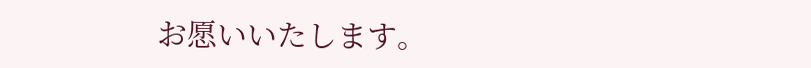お愿いいたします。